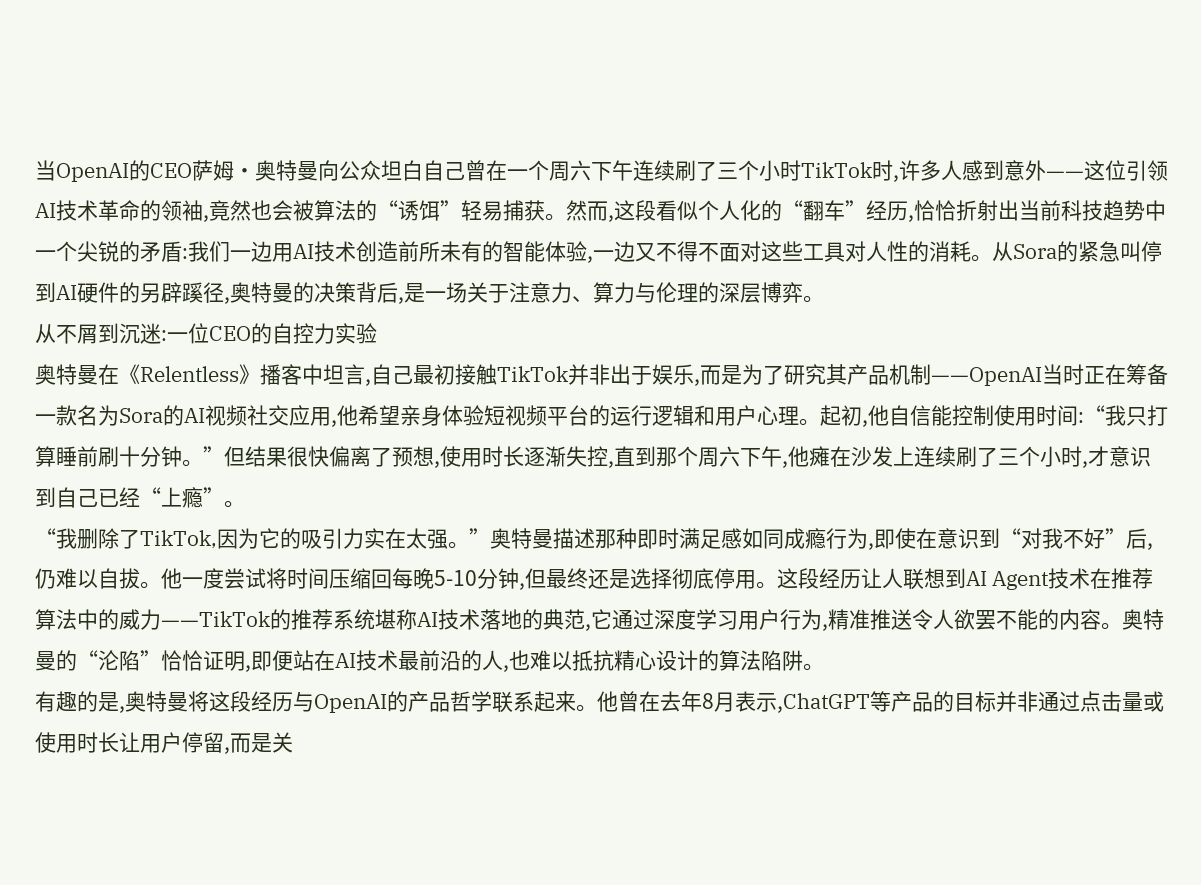当OpenAI的CEO萨姆·奥特曼向公众坦白自己曾在一个周六下午连续刷了三个小时TikTok时,许多人感到意外——这位引领AI技术革命的领袖,竟然也会被算法的“诱饵”轻易捕获。然而,这段看似个人化的“翻车”经历,恰恰折射出当前科技趋势中一个尖锐的矛盾:我们一边用AI技术创造前所未有的智能体验,一边又不得不面对这些工具对人性的消耗。从Sora的紧急叫停到AI硬件的另辟蹊径,奥特曼的决策背后,是一场关于注意力、算力与伦理的深层博弈。
从不屑到沉迷:一位CEO的自控力实验
奥特曼在《Relentless》播客中坦言,自己最初接触TikTok并非出于娱乐,而是为了研究其产品机制——OpenAI当时正在筹备一款名为Sora的AI视频社交应用,他希望亲身体验短视频平台的运行逻辑和用户心理。起初,他自信能控制使用时间:“我只打算睡前刷十分钟。”但结果很快偏离了预想,使用时长逐渐失控,直到那个周六下午,他瘫在沙发上连续刷了三个小时,才意识到自己已经“上瘾”。
“我删除了TikTok,因为它的吸引力实在太强。”奥特曼描述那种即时满足感如同成瘾行为,即使在意识到“对我不好”后,仍难以自拔。他一度尝试将时间压缩回每晚5-10分钟,但最终还是选择彻底停用。这段经历让人联想到AI Agent技术在推荐算法中的威力——TikTok的推荐系统堪称AI技术落地的典范,它通过深度学习用户行为,精准推送令人欲罢不能的内容。奥特曼的“沦陷”恰恰证明,即便站在AI技术最前沿的人,也难以抵抗精心设计的算法陷阱。
有趣的是,奥特曼将这段经历与OpenAI的产品哲学联系起来。他曾在去年8月表示,ChatGPT等产品的目标并非通过点击量或使用时长让用户停留,而是关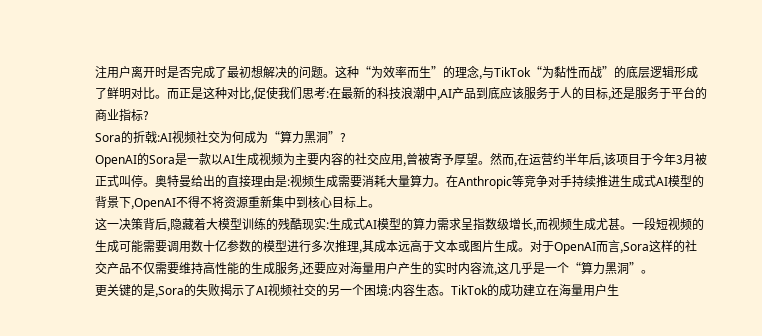注用户离开时是否完成了最初想解决的问题。这种“为效率而生”的理念,与TikTok“为黏性而战”的底层逻辑形成了鲜明对比。而正是这种对比,促使我们思考:在最新的科技浪潮中,AI产品到底应该服务于人的目标,还是服务于平台的商业指标?
Sora的折戟:AI视频社交为何成为“算力黑洞”?
OpenAI的Sora是一款以AI生成视频为主要内容的社交应用,曾被寄予厚望。然而,在运营约半年后,该项目于今年3月被正式叫停。奥特曼给出的直接理由是:视频生成需要消耗大量算力。在Anthropic等竞争对手持续推进生成式AI模型的背景下,OpenAI不得不将资源重新集中到核心目标上。
这一决策背后,隐藏着大模型训练的残酷现实:生成式AI模型的算力需求呈指数级增长,而视频生成尤甚。一段短视频的生成可能需要调用数十亿参数的模型进行多次推理,其成本远高于文本或图片生成。对于OpenAI而言,Sora这样的社交产品不仅需要维持高性能的生成服务,还要应对海量用户产生的实时内容流,这几乎是一个“算力黑洞”。
更关键的是,Sora的失败揭示了AI视频社交的另一个困境:内容生态。TikTok的成功建立在海量用户生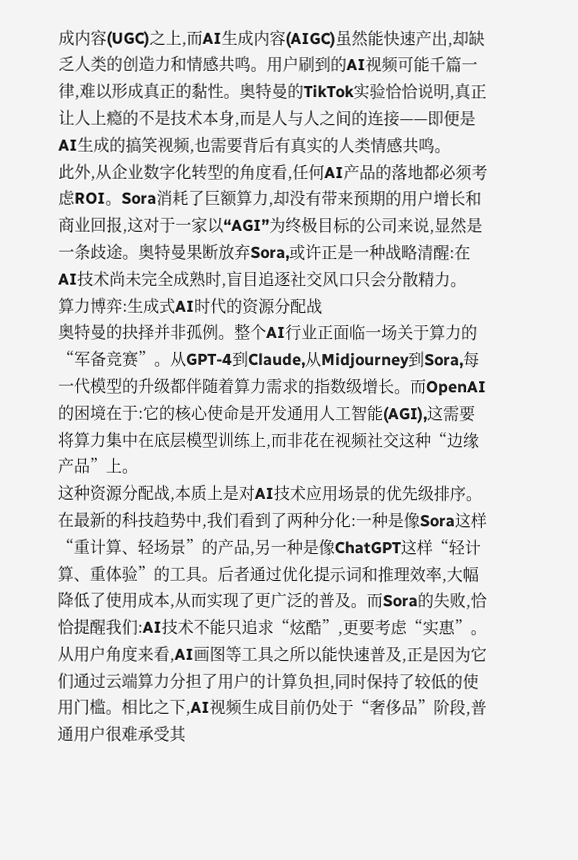成内容(UGC)之上,而AI生成内容(AIGC)虽然能快速产出,却缺乏人类的创造力和情感共鸣。用户刷到的AI视频可能千篇一律,难以形成真正的黏性。奥特曼的TikTok实验恰恰说明,真正让人上瘾的不是技术本身,而是人与人之间的连接——即便是AI生成的搞笑视频,也需要背后有真实的人类情感共鸣。
此外,从企业数字化转型的角度看,任何AI产品的落地都必须考虑ROI。Sora消耗了巨额算力,却没有带来预期的用户增长和商业回报,这对于一家以“AGI”为终极目标的公司来说,显然是一条歧途。奥特曼果断放弃Sora,或许正是一种战略清醒:在AI技术尚未完全成熟时,盲目追逐社交风口只会分散精力。
算力博弈:生成式AI时代的资源分配战
奥特曼的抉择并非孤例。整个AI行业正面临一场关于算力的“军备竞赛”。从GPT-4到Claude,从Midjourney到Sora,每一代模型的升级都伴随着算力需求的指数级增长。而OpenAI的困境在于:它的核心使命是开发通用人工智能(AGI),这需要将算力集中在底层模型训练上,而非花在视频社交这种“边缘产品”上。
这种资源分配战,本质上是对AI技术应用场景的优先级排序。在最新的科技趋势中,我们看到了两种分化:一种是像Sora这样“重计算、轻场景”的产品,另一种是像ChatGPT这样“轻计算、重体验”的工具。后者通过优化提示词和推理效率,大幅降低了使用成本,从而实现了更广泛的普及。而Sora的失败,恰恰提醒我们:AI技术不能只追求“炫酷”,更要考虑“实惠”。
从用户角度来看,AI画图等工具之所以能快速普及,正是因为它们通过云端算力分担了用户的计算负担,同时保持了较低的使用门槛。相比之下,AI视频生成目前仍处于“奢侈品”阶段,普通用户很难承受其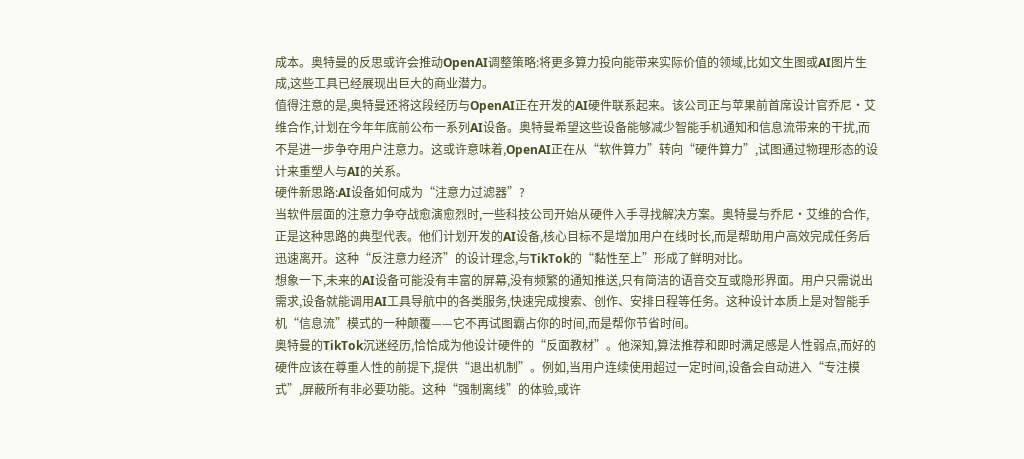成本。奥特曼的反思或许会推动OpenAI调整策略:将更多算力投向能带来实际价值的领域,比如文生图或AI图片生成,这些工具已经展现出巨大的商业潜力。
值得注意的是,奥特曼还将这段经历与OpenAI正在开发的AI硬件联系起来。该公司正与苹果前首席设计官乔尼·艾维合作,计划在今年年底前公布一系列AI设备。奥特曼希望这些设备能够减少智能手机通知和信息流带来的干扰,而不是进一步争夺用户注意力。这或许意味着,OpenAI正在从“软件算力”转向“硬件算力”,试图通过物理形态的设计来重塑人与AI的关系。
硬件新思路:AI设备如何成为“注意力过滤器”?
当软件层面的注意力争夺战愈演愈烈时,一些科技公司开始从硬件入手寻找解决方案。奥特曼与乔尼·艾维的合作,正是这种思路的典型代表。他们计划开发的AI设备,核心目标不是增加用户在线时长,而是帮助用户高效完成任务后迅速离开。这种“反注意力经济”的设计理念,与TikTok的“黏性至上”形成了鲜明对比。
想象一下,未来的AI设备可能没有丰富的屏幕,没有频繁的通知推送,只有简洁的语音交互或隐形界面。用户只需说出需求,设备就能调用AI工具导航中的各类服务,快速完成搜索、创作、安排日程等任务。这种设计本质上是对智能手机“信息流”模式的一种颠覆——它不再试图霸占你的时间,而是帮你节省时间。
奥特曼的TikTok沉迷经历,恰恰成为他设计硬件的“反面教材”。他深知,算法推荐和即时满足感是人性弱点,而好的硬件应该在尊重人性的前提下,提供“退出机制”。例如,当用户连续使用超过一定时间,设备会自动进入“专注模式”,屏蔽所有非必要功能。这种“强制离线”的体验,或许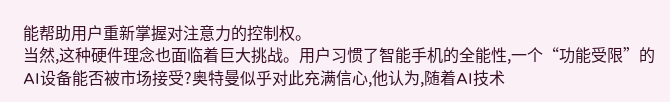能帮助用户重新掌握对注意力的控制权。
当然,这种硬件理念也面临着巨大挑战。用户习惯了智能手机的全能性,一个“功能受限”的AI设备能否被市场接受?奥特曼似乎对此充满信心,他认为,随着AI技术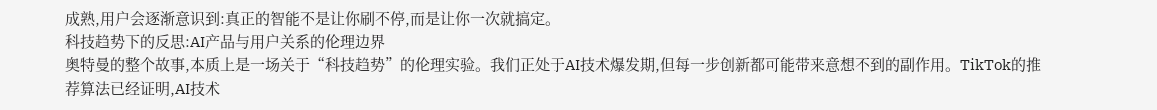成熟,用户会逐渐意识到:真正的智能不是让你刷不停,而是让你一次就搞定。
科技趋势下的反思:AI产品与用户关系的伦理边界
奥特曼的整个故事,本质上是一场关于“科技趋势”的伦理实验。我们正处于AI技术爆发期,但每一步创新都可能带来意想不到的副作用。TikTok的推荐算法已经证明,AI技术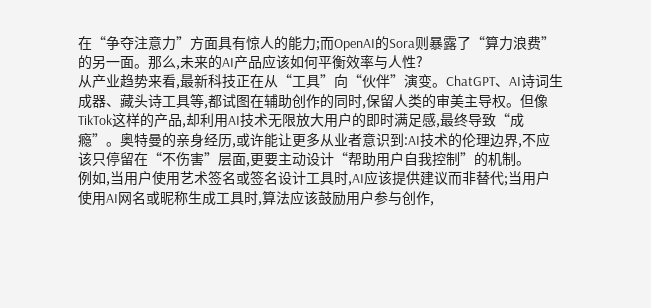在“争夺注意力”方面具有惊人的能力;而OpenAI的Sora则暴露了“算力浪费”的另一面。那么,未来的AI产品应该如何平衡效率与人性?
从产业趋势来看,最新科技正在从“工具”向“伙伴”演变。ChatGPT、AI诗词生成器、藏头诗工具等,都试图在辅助创作的同时,保留人类的审美主导权。但像TikTok这样的产品,却利用AI技术无限放大用户的即时满足感,最终导致“成瘾”。奥特曼的亲身经历,或许能让更多从业者意识到:AI技术的伦理边界,不应该只停留在“不伤害”层面,更要主动设计“帮助用户自我控制”的机制。
例如,当用户使用艺术签名或签名设计工具时,AI应该提供建议而非替代;当用户使用AI网名或昵称生成工具时,算法应该鼓励用户参与创作,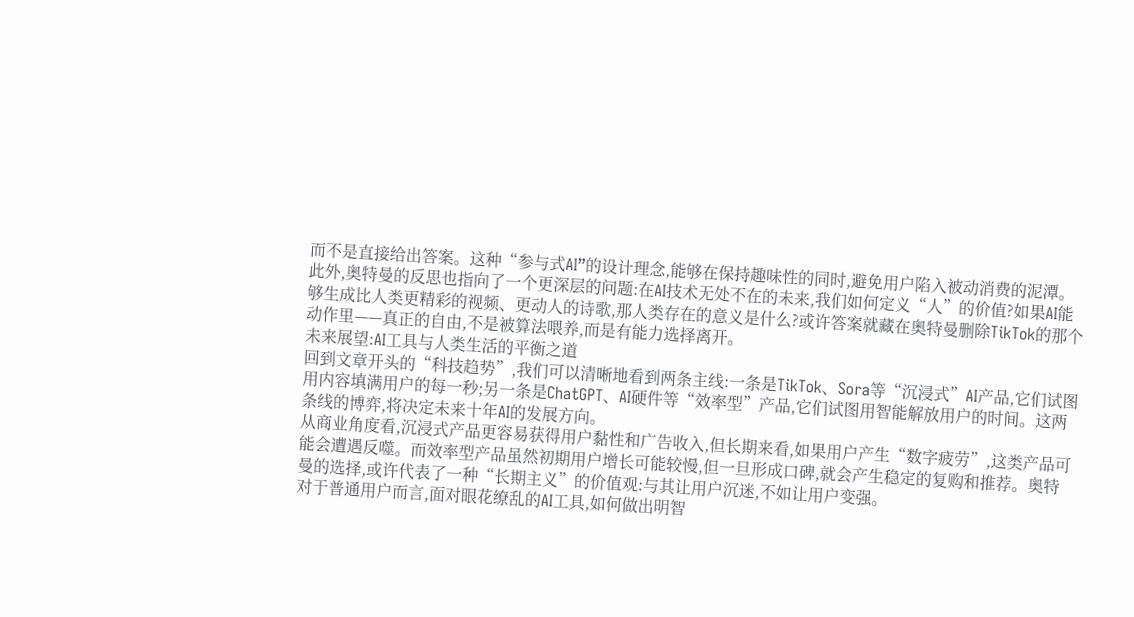而不是直接给出答案。这种“参与式AI”的设计理念,能够在保持趣味性的同时,避免用户陷入被动消费的泥潭。
此外,奥特曼的反思也指向了一个更深层的问题:在AI技术无处不在的未来,我们如何定义“人”的价值?如果AI能够生成比人类更精彩的视频、更动人的诗歌,那人类存在的意义是什么?或许答案就藏在奥特曼删除TikTok的那个动作里——真正的自由,不是被算法喂养,而是有能力选择离开。
未来展望:AI工具与人类生活的平衡之道
回到文章开头的“科技趋势”,我们可以清晰地看到两条主线:一条是TikTok、Sora等“沉浸式”AI产品,它们试图用内容填满用户的每一秒;另一条是ChatGPT、AI硬件等“效率型”产品,它们试图用智能解放用户的时间。这两条线的博弈,将决定未来十年AI的发展方向。
从商业角度看,沉浸式产品更容易获得用户黏性和广告收入,但长期来看,如果用户产生“数字疲劳”,这类产品可能会遭遇反噬。而效率型产品虽然初期用户增长可能较慢,但一旦形成口碑,就会产生稳定的复购和推荐。奥特曼的选择,或许代表了一种“长期主义”的价值观:与其让用户沉迷,不如让用户变强。
对于普通用户而言,面对眼花缭乱的AI工具,如何做出明智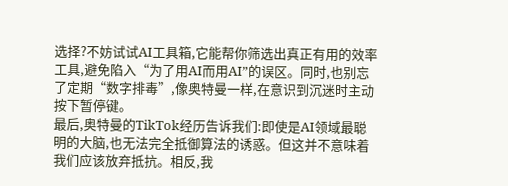选择?不妨试试AI工具箱,它能帮你筛选出真正有用的效率工具,避免陷入“为了用AI而用AI”的误区。同时,也别忘了定期“数字排毒”,像奥特曼一样,在意识到沉迷时主动按下暂停键。
最后,奥特曼的TikTok经历告诉我们:即使是AI领域最聪明的大脑,也无法完全抵御算法的诱惑。但这并不意味着我们应该放弃抵抗。相反,我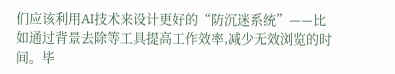们应该利用AI技术来设计更好的“防沉迷系统”——比如通过背景去除等工具提高工作效率,减少无效浏览的时间。毕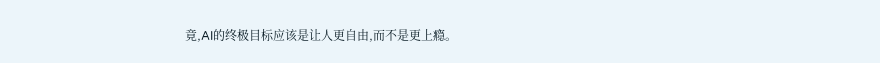竟,AI的终极目标应该是让人更自由,而不是更上瘾。